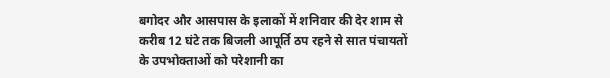बगोदर और आसपास के इलाकों में शनिवार की देर शाम से करीब 12 घंटे तक बिजली आपूर्ति ठप रहने से सात पंचायतों के उपभोक्ताओं को परेशानी का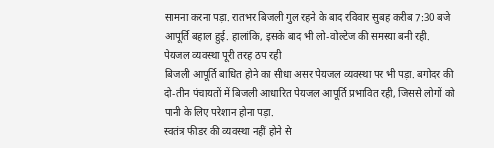सामना करना पड़ा. रातभर बिजली गुल रहने के बाद रविवार सुबह करीब 7:30 बजे आपूर्ति बहाल हुई. हालांकि, इसके बाद भी लो-वोल्टेज की समस्या बनी रही.
पेयजल व्यवस्था पूरी तरह ठप रही
बिजली आपूर्ति बाधित होने का सीधा असर पेयजल व्यवस्था पर भी पड़ा. बगोदर की दो-तीन पंचायतों में बिजली आधारित पेयजल आपूर्ति प्रभावित रही, जिससे लोगों को पानी के लिए परेशान होना पड़ा.
स्वतंत्र फीडर की व्यवस्था नहीं होने से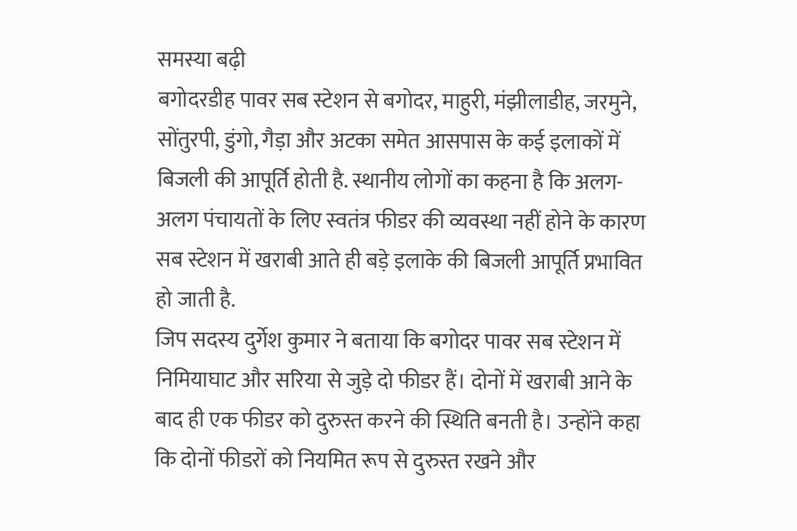समस्या बढ़ी
बगोदरडीह पावर सब स्टेशन से बगोदर, माहुरी, मंझीलाडीह, जरमुने, सोंतुरपी, डुंगो, गैड़ा और अटका समेत आसपास के कई इलाकों में बिजली की आपूर्ति होती है. स्थानीय लोगों का कहना है कि अलग-अलग पंचायतों के लिए स्वतंत्र फीडर की व्यवस्था नहीं होने के कारण सब स्टेशन में खराबी आते ही बड़े इलाके की बिजली आपूर्ति प्रभावित हो जाती है.
जिप सदस्य दुर्गेश कुमार ने बताया कि बगोदर पावर सब स्टेशन में निमियाघाट और सरिया से जुड़े दो फीडर हैं। दोनों में खराबी आने के बाद ही एक फीडर को दुरुस्त करने की स्थिति बनती है। उन्होंने कहा कि दोनों फीडरों को नियमित रूप से दुरुस्त रखने और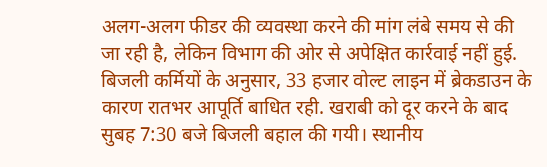अलग-अलग फीडर की व्यवस्था करने की मांग लंबे समय से की जा रही है, लेकिन विभाग की ओर से अपेक्षित कार्रवाई नहीं हुई.
बिजली कर्मियों के अनुसार, 33 हजार वोल्ट लाइन में ब्रेकडाउन के कारण रातभर आपूर्ति बाधित रही. खराबी को दूर करने के बाद सुबह 7:30 बजे बिजली बहाल की गयी। स्थानीय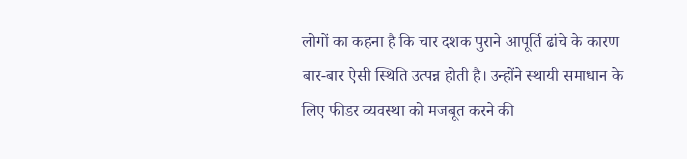लोगों का कहना है कि चार दशक पुराने आपूर्ति ढांचे के कारण बार-बार ऐसी स्थिति उत्पन्न होती है। उन्होंने स्थायी समाधान के लिए फीडर व्यवस्था को मजबूत करने की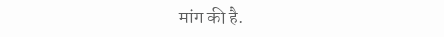मांग की है.